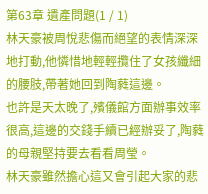第63章 遺產問題(1 / 1)
林天豪被周悅悲傷而絕望的表情深深地打動,他憐惜地輕輕攬住了女孩纖細的腰肢,帶著她回到陶蕤這邊。
也許是天太晚了,殯儀館方面辦事效率很高,這邊的交錢手續已經辦妥了,陶蕤的母親堅持要去看看周瑩。
林天豪雖然擔心這又會引起大家的悲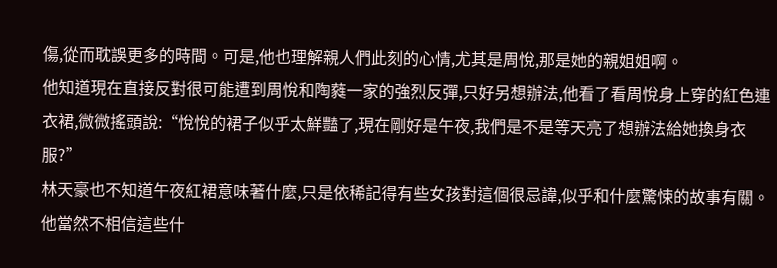傷,從而耽誤更多的時間。可是,他也理解親人們此刻的心情,尤其是周悅,那是她的親姐姐啊。
他知道現在直接反對很可能遭到周悅和陶蕤一家的強烈反彈,只好另想辦法,他看了看周悅身上穿的紅色連衣裙,微微搖頭說:“悅悅的裙子似乎太鮮豔了,現在剛好是午夜,我們是不是等天亮了想辦法給她換身衣服?”
林天豪也不知道午夜紅裙意味著什麼,只是依稀記得有些女孩對這個很忌諱,似乎和什麼驚悚的故事有關。他當然不相信這些什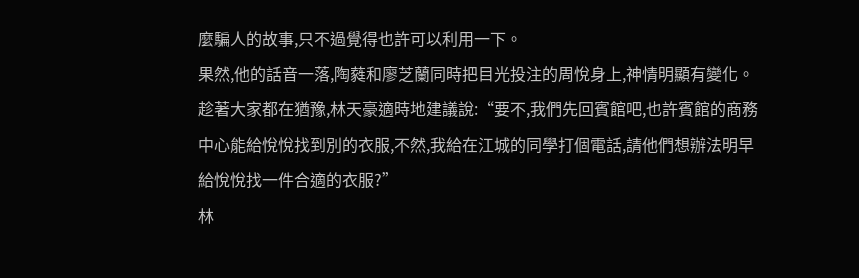麼騙人的故事,只不過覺得也許可以利用一下。
果然,他的話音一落,陶蕤和廖芝蘭同時把目光投注的周悅身上,神情明顯有變化。
趁著大家都在猶豫,林天豪適時地建議說:“要不,我們先回賓館吧,也許賓館的商務中心能給悅悅找到別的衣服,不然,我給在江城的同學打個電話,請他們想辦法明早給悅悅找一件合適的衣服?”
林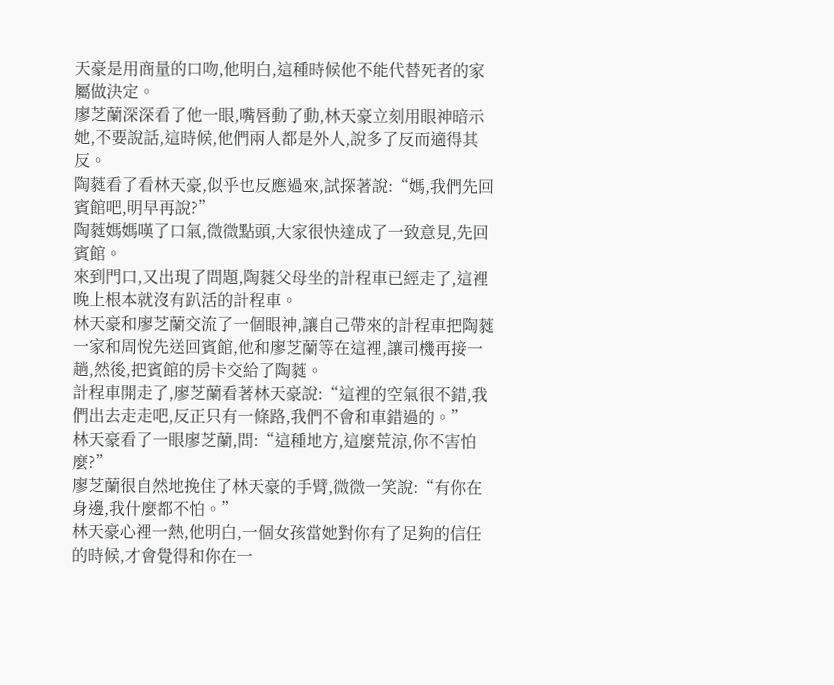天豪是用商量的口吻,他明白,這種時候他不能代替死者的家屬做決定。
廖芝蘭深深看了他一眼,嘴唇動了動,林天豪立刻用眼神暗示她,不要說話,這時候,他們兩人都是外人,說多了反而適得其反。
陶蕤看了看林天豪,似乎也反應過來,試探著說:“媽,我們先回賓館吧,明早再說?”
陶蕤媽媽嘆了口氣,微微點頭,大家很快達成了一致意見,先回賓館。
來到門口,又出現了問題,陶蕤父母坐的計程車已經走了,這裡晚上根本就沒有趴活的計程車。
林天豪和廖芝蘭交流了一個眼神,讓自己帶來的計程車把陶蕤一家和周悅先送回賓館,他和廖芝蘭等在這裡,讓司機再接一趟,然後,把賓館的房卡交給了陶蕤。
計程車開走了,廖芝蘭看著林天豪說:“這裡的空氣很不錯,我們出去走走吧,反正只有一條路,我們不會和車錯過的。”
林天豪看了一眼廖芝蘭,問:“這種地方,這麼荒涼,你不害怕麼?”
廖芝蘭很自然地挽住了林天豪的手臂,微微一笑說:“有你在身邊,我什麼都不怕。”
林天豪心裡一熱,他明白,一個女孩當她對你有了足夠的信任的時候,才會覺得和你在一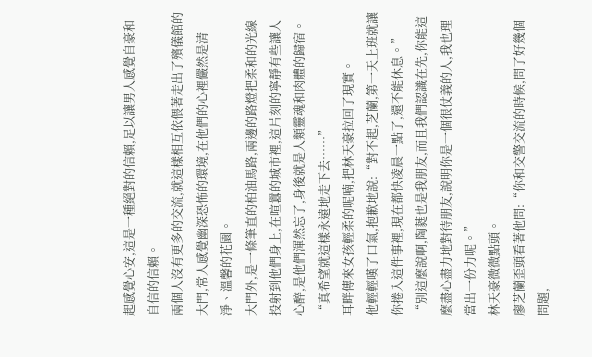起感覺心安,這是一種絕對的信賴,足以讓男人感覺自豪和自信的信賴。
兩個人沒有更多的交流,就這樣相互依偎著走出了殯儀館的大門,常人感覺幽深恐怖的環境,在他們的心裡儼然是清淨、溫馨的花園。
大門外,是一條筆直的柏油馬路,兩邊的路燈把柔和的光線投射到他們身上,在喧囂的城市裡,這片刻的寧靜有些讓人心醉,是他們渾然忘了,身後就是人類靈魂和肉體的歸宿。
“真希望就這樣永遠地走下去……”
耳畔傳來女孩輕柔的呢喃,把林天豪拉回了現實。
他輕輕嘆了口氣,抱歉地說:“對不起,芝蘭,第一天上班就讓你捲入這件事裡,現在都快凌晨一點了,還不能休息。”
“別這麼說啊,陶蕤也是我朋友,而且我們認識在先,你能這麼盡心盡力地對待朋友,說明你是一個很仗義的人,我也理當出一份力呢。”
林天豪微微點頭。
廖芝蘭歪頭看著他問:“你和交警交流的時候,問了好幾個問題,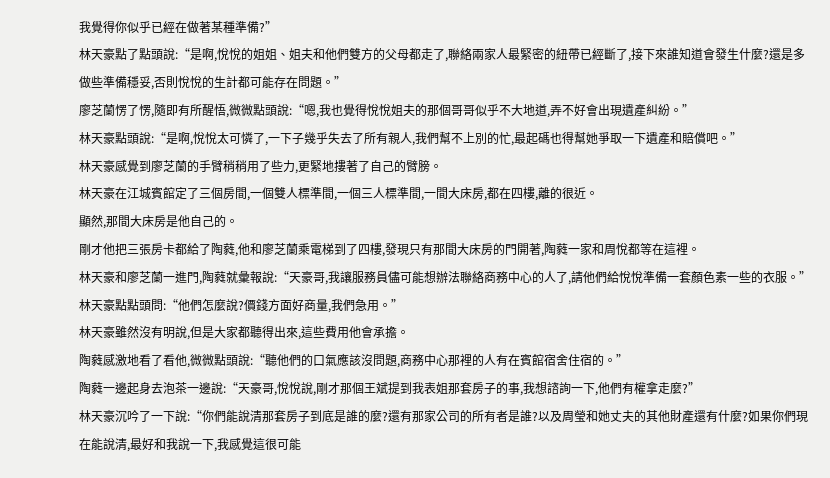我覺得你似乎已經在做著某種準備?”
林天豪點了點頭說:“是啊,悅悅的姐姐、姐夫和他們雙方的父母都走了,聯絡兩家人最緊密的紐帶已經斷了,接下來誰知道會發生什麼?還是多做些準備穩妥,否則悅悅的生計都可能存在問題。”
廖芝蘭愣了愣,隨即有所醒悟,微微點頭說:“嗯,我也覺得悅悅姐夫的那個哥哥似乎不大地道,弄不好會出現遺產糾紛。”
林天豪點頭說:“是啊,悅悅太可憐了,一下子幾乎失去了所有親人,我們幫不上別的忙,最起碼也得幫她爭取一下遺產和賠償吧。”
林天豪感覺到廖芝蘭的手臂稍稍用了些力,更緊地摟著了自己的臂膀。
林天豪在江城賓館定了三個房間,一個雙人標準間,一個三人標準間,一間大床房,都在四樓,離的很近。
顯然,那間大床房是他自己的。
剛才他把三張房卡都給了陶蕤,他和廖芝蘭乘電梯到了四樓,發現只有那間大床房的門開著,陶蕤一家和周悅都等在這裡。
林天豪和廖芝蘭一進門,陶蕤就彙報說:“天豪哥,我讓服務員儘可能想辦法聯絡商務中心的人了,請他們給悅悅準備一套顏色素一些的衣服。”
林天豪點點頭問:“他們怎麼說?價錢方面好商量,我們急用。”
林天豪雖然沒有明說,但是大家都聽得出來,這些費用他會承擔。
陶蕤感激地看了看他,微微點頭說:“聽他們的口氣應該沒問題,商務中心那裡的人有在賓館宿舍住宿的。”
陶蕤一邊起身去泡茶一邊說:“天豪哥,悅悅說,剛才那個王斌提到我表姐那套房子的事,我想諮詢一下,他們有權拿走麼?”
林天豪沉吟了一下說:“你們能說清那套房子到底是誰的麼?還有那家公司的所有者是誰?以及周瑩和她丈夫的其他財產還有什麼?如果你們現在能說清,最好和我說一下,我感覺這很可能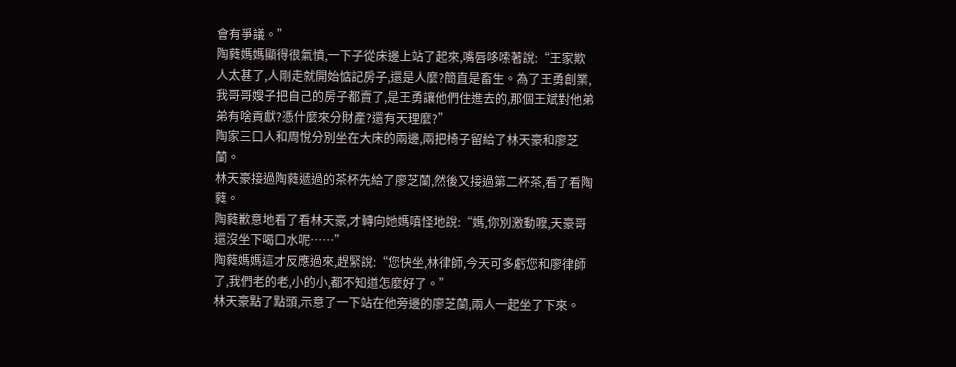會有爭議。”
陶蕤媽媽顯得很氣憤,一下子從床邊上站了起來,嘴唇哆嗦著說:“王家欺人太甚了,人剛走就開始惦記房子,還是人麼?簡直是畜生。為了王勇創業,我哥哥嫂子把自己的房子都賣了,是王勇讓他們住進去的,那個王斌對他弟弟有啥貢獻?憑什麼來分財產?還有天理麼?”
陶家三口人和周悅分別坐在大床的兩邊,兩把椅子留給了林天豪和廖芝蘭。
林天豪接過陶蕤遞過的茶杯先給了廖芝蘭,然後又接過第二杯茶,看了看陶蕤。
陶蕤歉意地看了看林天豪,才轉向她媽嗔怪地說:“媽,你別激動嚒,天豪哥還沒坐下喝口水呢……”
陶蕤媽媽這才反應過來,趕緊說:“您快坐,林律師,今天可多虧您和廖律師了,我們老的老,小的小,都不知道怎麼好了。”
林天豪點了點頭,示意了一下站在他旁邊的廖芝蘭,兩人一起坐了下來。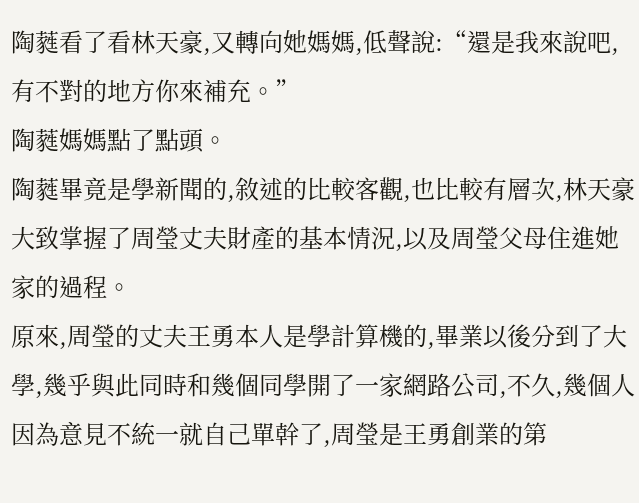陶蕤看了看林天豪,又轉向她媽媽,低聲說:“還是我來說吧,有不對的地方你來補充。”
陶蕤媽媽點了點頭。
陶蕤畢竟是學新聞的,敘述的比較客觀,也比較有層次,林天豪大致掌握了周瑩丈夫財產的基本情況,以及周瑩父母住進她家的過程。
原來,周瑩的丈夫王勇本人是學計算機的,畢業以後分到了大學,幾乎與此同時和幾個同學開了一家網路公司,不久,幾個人因為意見不統一就自己單幹了,周瑩是王勇創業的第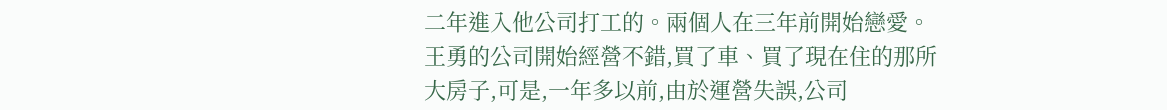二年進入他公司打工的。兩個人在三年前開始戀愛。
王勇的公司開始經營不錯,買了車、買了現在住的那所大房子,可是,一年多以前,由於運營失誤,公司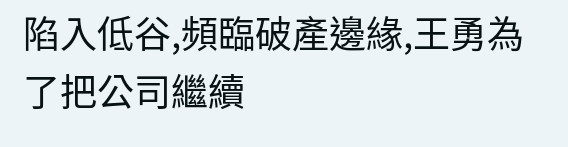陷入低谷,頻臨破產邊緣,王勇為了把公司繼續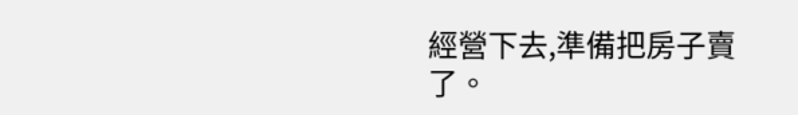經營下去,準備把房子賣了。